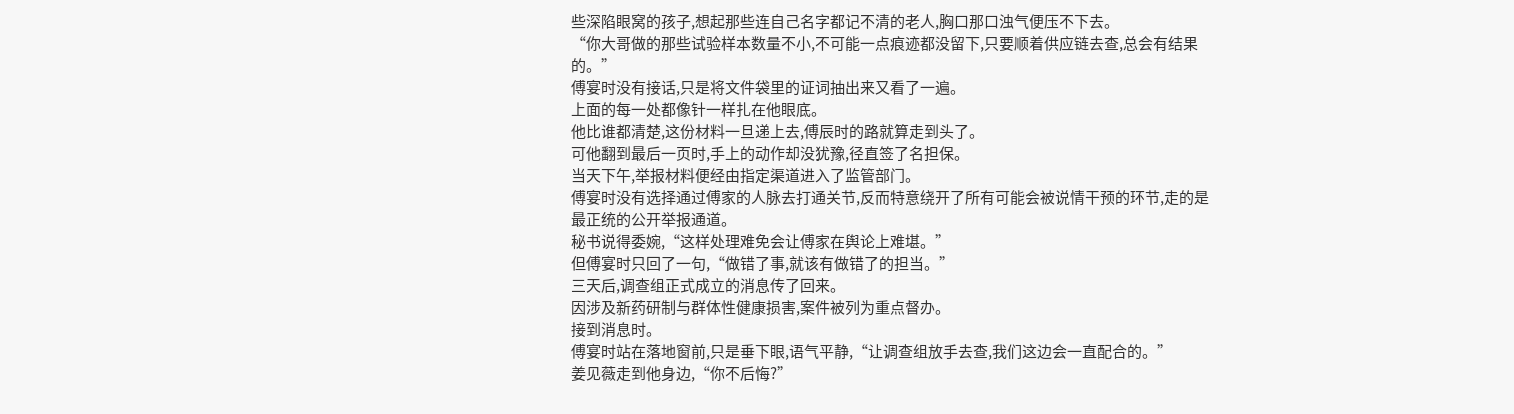些深陷眼窝的孩子,想起那些连自己名字都记不清的老人,胸口那口浊气便压不下去。
“你大哥做的那些试验样本数量不小,不可能一点痕迹都没留下,只要顺着供应链去查,总会有结果的。”
傅宴时没有接话,只是将文件袋里的证词抽出来又看了一遍。
上面的每一处都像针一样扎在他眼底。
他比谁都清楚,这份材料一旦递上去,傅辰时的路就算走到头了。
可他翻到最后一页时,手上的动作却没犹豫,径直签了名担保。
当天下午,举报材料便经由指定渠道进入了监管部门。
傅宴时没有选择通过傅家的人脉去打通关节,反而特意绕开了所有可能会被说情干预的环节,走的是最正统的公开举报通道。
秘书说得委婉,“这样处理难免会让傅家在舆论上难堪。”
但傅宴时只回了一句,“做错了事,就该有做错了的担当。”
三天后,调查组正式成立的消息传了回来。
因涉及新药研制与群体性健康损害,案件被列为重点督办。
接到消息时。
傅宴时站在落地窗前,只是垂下眼,语气平静,“让调查组放手去查,我们这边会一直配合的。”
姜见薇走到他身边,“你不后悔?”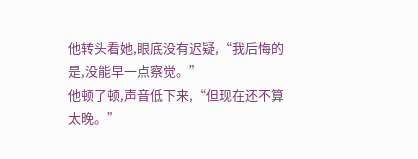他转头看她,眼底没有迟疑,“我后悔的是,没能早一点察觉。”
他顿了顿,声音低下来,“但现在还不算太晚。”